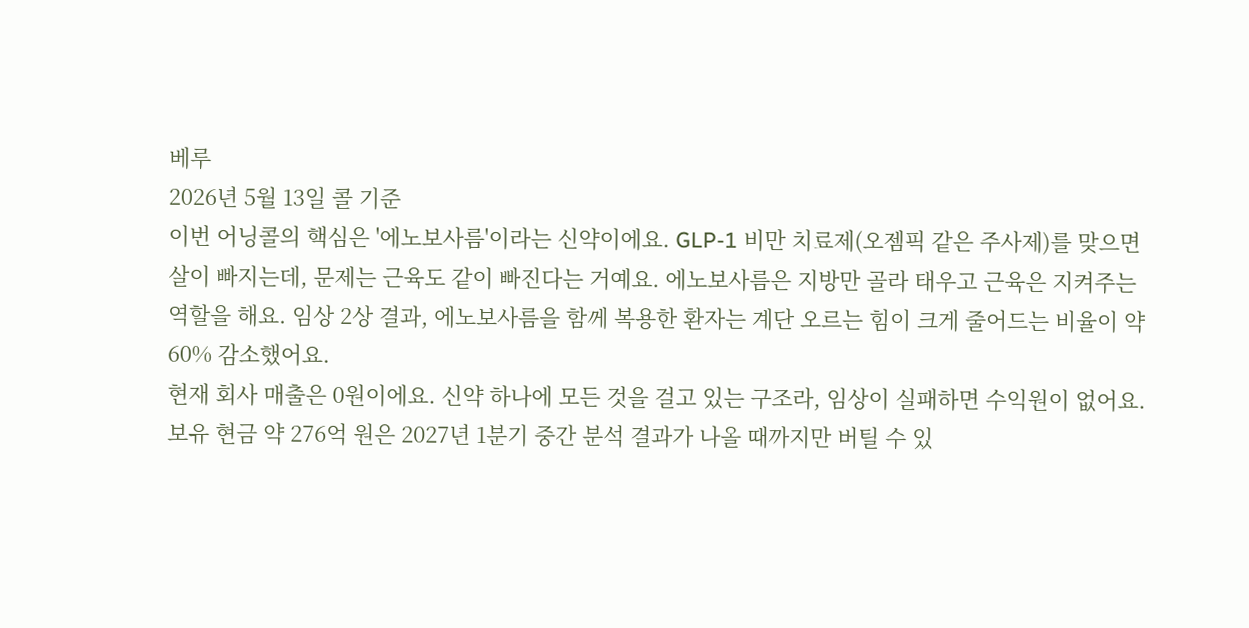베루
2026년 5월 13일 콜 기준
이번 어닝콜의 핵심은 '에노보사름'이라는 신약이에요. GLP-1 비만 치료제(오젬픽 같은 주사제)를 맞으면 살이 빠지는데, 문제는 근육도 같이 빠진다는 거예요. 에노보사름은 지방만 골라 태우고 근육은 지켜주는 역할을 해요. 임상 2상 결과, 에노보사름을 함께 복용한 환자는 계단 오르는 힘이 크게 줄어드는 비율이 약 60% 감소했어요.
현재 회사 매출은 0원이에요. 신약 하나에 모든 것을 걸고 있는 구조라, 임상이 실패하면 수익원이 없어요. 보유 현금 약 276억 원은 2027년 1분기 중간 분석 결과가 나올 때까지만 버틸 수 있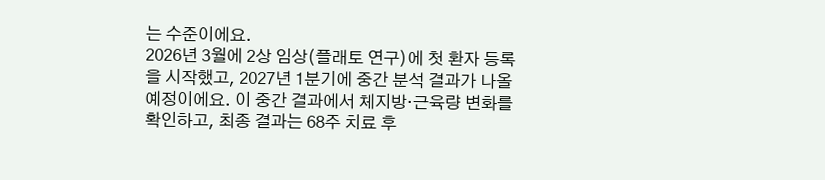는 수준이에요.
2026년 3월에 2상 임상(플래토 연구)에 첫 환자 등록을 시작했고, 2027년 1분기에 중간 분석 결과가 나올 예정이에요. 이 중간 결과에서 체지방·근육량 변화를 확인하고, 최종 결과는 68주 치료 후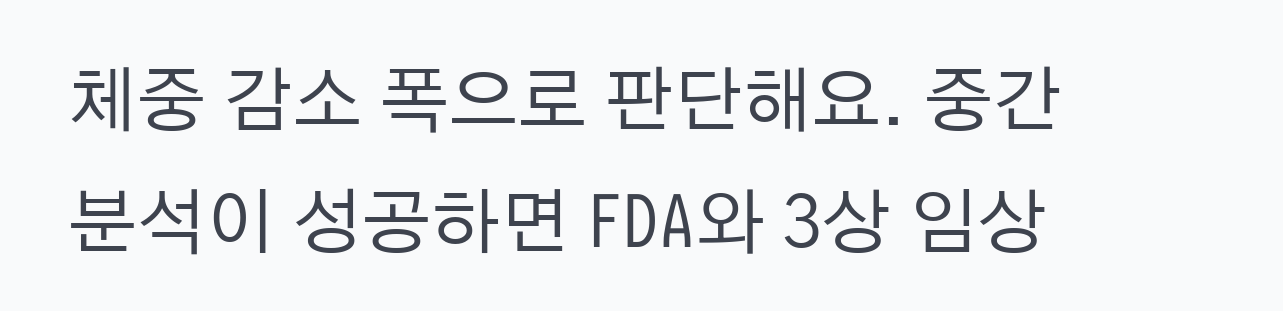체중 감소 폭으로 판단해요. 중간 분석이 성공하면 FDA와 3상 임상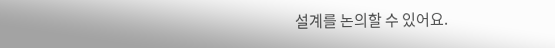설계를 논의할 수 있어요.